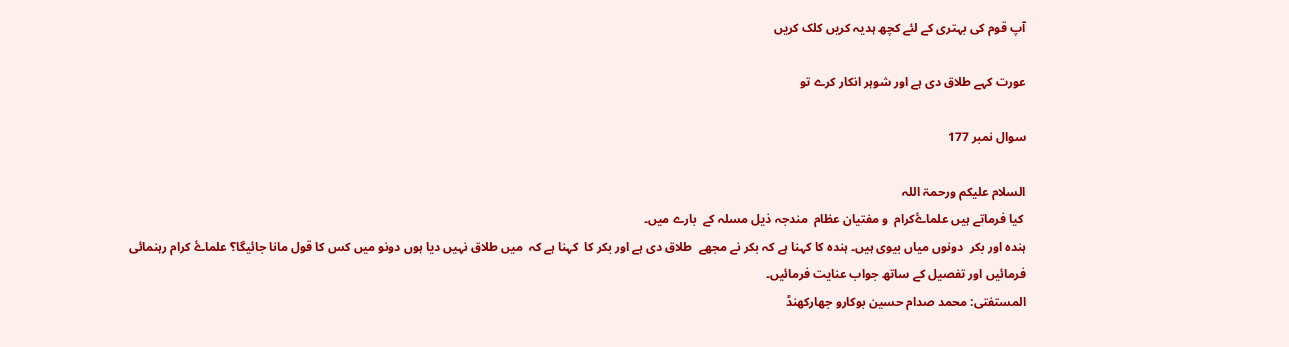آپ قوم کی بہتری کے لئے کچھ ہدیہ کریں کلک کریں

عورت کہے طلاق دی ہے اور شوہر انکار کرے تو

سوال نمبر 177

السلام علیکم ورحمۃ اللہ
 کیا فرماتے ہیں علماۓکرام  و مفتیان عظام  مندجہ ذیل مسلہ کے  بارے میں۔
ہندہ اور بکر  دونوں میاں بیوی ہیں۔ ہندہ کا کہنا ہے کہ بکر نے مجھے  طلاق دی ہے اور بکر کا  کہنا ہے کہ  میں طلاق نہیں دیا ہوں دونو میں کس کا قول مانا جائیگا؟ علماۓ کرام رہنمائی فرمائیں اور تفصیل کے ساتھ جواب عنایت فرمائیں۔
المستفتی: محمد صدام حسین بوکارو جھارکھنڈ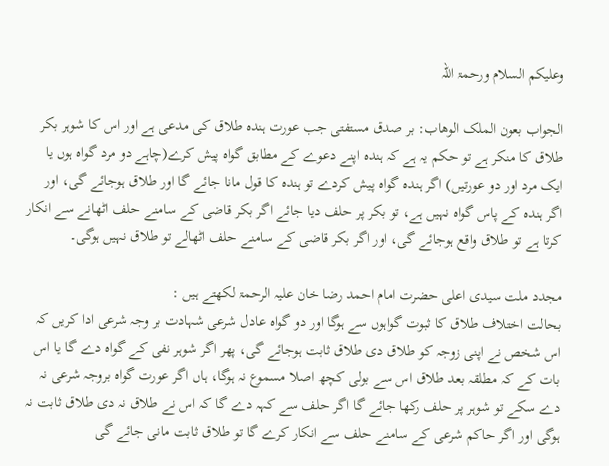وعلیکم السلام ورحمۃ اللہ

الجواب بعون الملک الوھاب: بر صدق مستفتی جب عورت ہندہ طلاق کی مدعی ہے اور اس کا شوہر بکر طلاق کا منکر ہے تو حکم یہ ہے کہ ہندہ اپنے دعوے کے مطابق گواہ پیش کرے(چاہے دو مرد گواہ ہوں یا ایک مرد اور دو عورتیں) اگر ہندہ گواہ پیش کردے تو ہندہ کا قول مانا جائے گا اور طلاق ہوجائے گی، اور اگر ہندہ کے پاس گواہ نہیں ہے، تو بکر پر حلف دیا جائے اگر بکر قاضی کے سامنے حلف اٹھانے سے انکار کرتا ہے تو طلاق واقع ہوجائے گی، اور اگر بکر قاضی کے سامنے حلف اٹھالے تو طلاق نہیں ہوگی۔

مجدد ملت سیدی اعلی حضرت امام احمد رضا خان علیہ الرحمۃ لکھتے ہیں :
بحالت اختلاف طلاق کا ثبوت گواہوں سے ہوگا اور دو گواہ عادل شرعی شہادت بر وجہ شرعی ادا کریں کہ اس شخص نے اپنی زوجہ کو طلاق دی طلاق ثابت ہوجائے گی، پھر اگر شوہر نفی کے گواہ دے گا یا اس بات کے کہ مطلقہ بعد طلاق اس سے بولی کچھ اصلا مسموع نہ ہوگا، ہاں اگر عورت گواہ بروجہ شرعی نہ دے سکے تو شوہر پر حلف رکھا جائے گا اگر حلف سے کہہ دے گا کہ اس نے طلاق نہ دی طلاق ثابت نہ ہوگی اور اگر حاکم شرعی کے سامنے حلف سے انکار کرے گا تو طلاق ثابت مانی جائے گی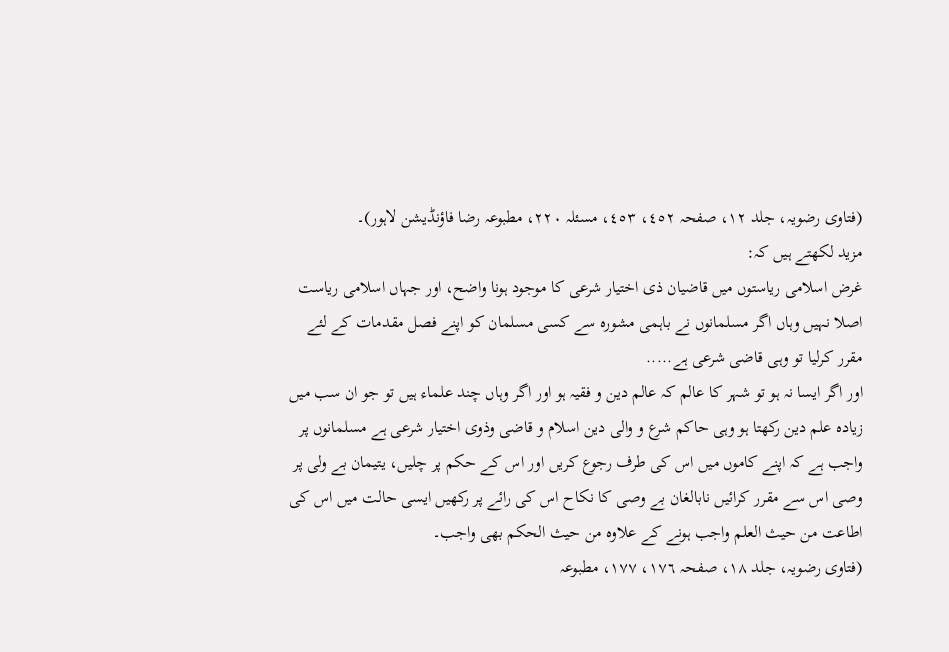(فتاوی رضویہ، جلد ١٢، صفحہ ٤٥٢، ٤٥٣، مسئلہ ٢٢٠، مطبوعہ رضا فاؤنڈیشن لاہور)۔
مزید لکھتے ہیں کہ:
غرض اسلامی ریاستوں میں قاضیان ذی اختیار شرعی کا موجود ہونا واضح، اور جہاں اسلامی ریاست اصلا نہیں وہاں اگر مسلمانوں نے باہمی مشورہ سے کسی مسلمان کو اپنے فصل مقدمات کے لئے مقرر کرلیا تو وہی قاضی شرعی ہے.....
اور اگر ایسا نہ ہو تو شہر کا عالم کہ عالم دین و فقیہ ہو اور اگر وہاں چند علماء ہیں تو جو ان سب میں زیادہ علم دین رکھتا ہو وہی حاکم شرع و والی دین اسلام و قاضی وذوی اختیار شرعی ہے مسلمانوں پر واجب ہے کہ اپنے کاموں میں اس کی طرف رجوع کریں اور اس کے حکم پر چلیں، یتیمان بے ولی پر وصی اس سے مقرر کرائیں نابالغان بے وصی کا نکاح اس کی رائے پر رکھیں ایسی حالت میں اس کی اطاعت من حیث العلم واجب ہونے کے علاوہ من حیث الحکم بھی واجب۔
(فتاوی رضویہ، جلد ١٨، صفحہ ١٧٦، ١٧٧، مطبوعہ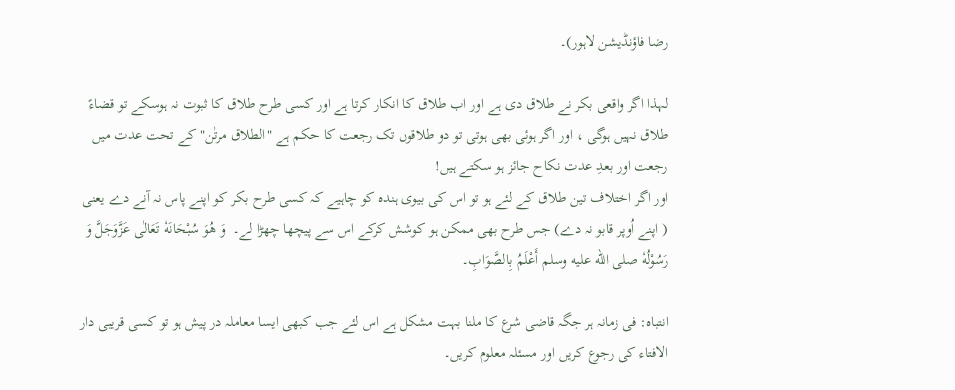رضا فاؤنڈیشن لاہور)۔

لہذا اگر واقعی بکر نے طلاق دی ہے اور اب طلاق کا انکار کرتا ہے اور کسی طرح طلاق کا ثبوت نہ ہوسکے تو قضاءً طلاق نہیں ہوگی ، اور اگر ہوئی بھی ہوتی تو دو طلاقوں تک رجعت کا حکم ہے "الطلاق مرتٰن" کے تحت عدت میں رجعت اور بعدِ عدت نکاح جائز ہو سکتے ہیں!
اور اگر اختلاف تین طلاق کے لئے ہو تو اس کی بیوی ہندہ کو چاہیے کہ کسی طرح بکر کو اپنے پاس نہ آنے دے یعنی ( اپنے اُوپر قابو نہ دے) جس طرح بھی ممکن ہو کوشش کرکے اس سے پیچھا چھڑا لے۔  وَ ھُوَ سُبْحَانَهٗ تَعَالٰی عَزَّوَجَلَّ وَ رَسُوْلُهٗ صلى الله عليه وسلم أَعْلَمُ بِالصَّوَابِ۔

انتباہ: فی زمانہ ہر جگہ قاضی شرع کا ملنا بہت مشکل ہے اس لئے جب کبھی ایسا معاملہ در پیش ہو تو کسی قریبی دار الافتاء کی رجوع کریں اور مسئلہ معلوم کریں۔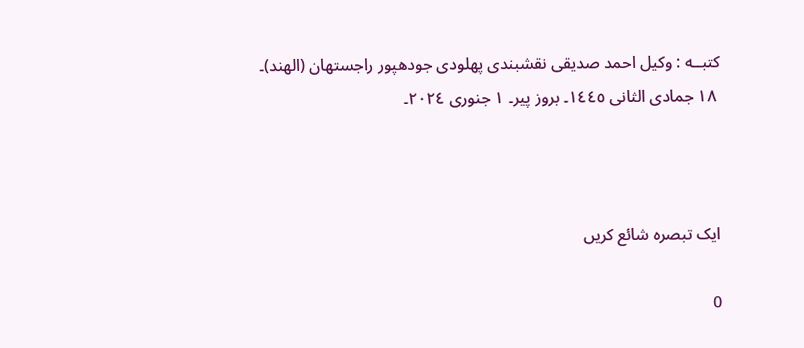کتبــه : وکیل احمد صدیقی نقشبندی پھلودی جودھپور راجستھان (الھند)۔
 ١٨ جمادی الثانی ١٤٤٥۔ بروز پیر۔ ١ جنوری ٢٠٢٤۔



ایک تبصرہ شائع کریں

0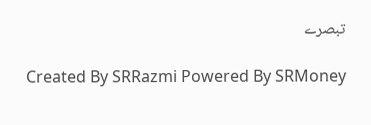تبصرے

Created By SRRazmi Powered By SRMoney